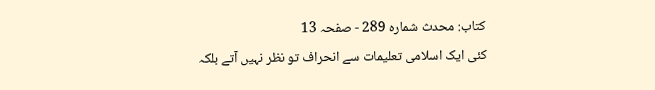کتاب: محدث شمارہ 289 - صفحہ 13
کئی ایک اسلامی تعلیمات سے انحراف تو نظر نہیں آتے بلکہ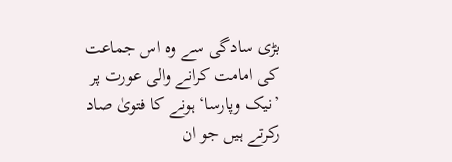بڑی سادگی سے وہ اس جماعت کی امامت کرانے والی عورت پر ’نیک وپارسا‘ ہونے کا فتویٰ صاد رکرتے ہیں جو ان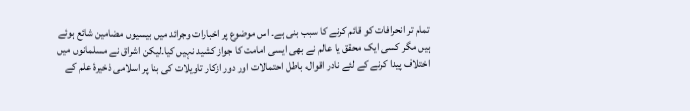تمام تر انحرافات کو قائم کرنے کا سبب بنی ہے۔ اس موضوع پر اخبارات وجرائد میں بیسیوں مضامین شائع ہوئے ہیں مگر کسی ایک محقق یا عالم نے بھی ایسی امامت کا جواز کشید نہیں کیا۔لیکن اشراق نے مسلمانوں میں اختلاف پیدا کرنے کے لئے نادر اقوال، باطل احتمالات اور دور ازکار تاویلات کی بنا پر اسلامی ذخیرۂ علم کے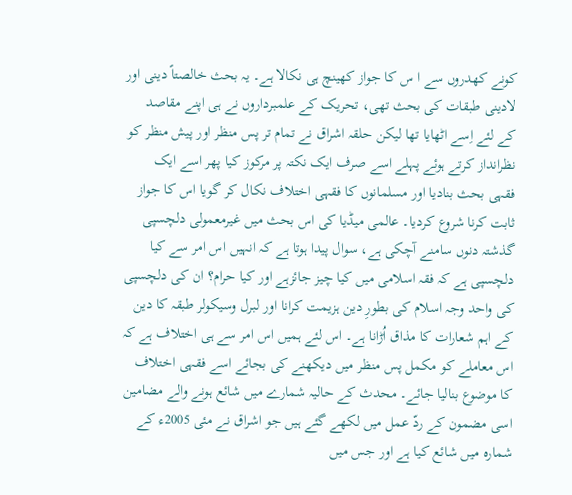کونے کھدروں سے ا س کا جواز کھینچ ہی نکالا ہے۔ یہ بحث خالصتاً دینی اور لادینی طبقات کی بحث تھی، تحریک کے علمبرداروں نے ہی اپنے مقاصد کے لئے اِسے اٹھایا تھا لیکن حلقہ اشراق نے تمام تر پس منظر اور پیش منظر کو نظرانداز کرتے ہوئے پہلے اسے صرف ایک نکتہ پر مرکوز کیا پھر اسے ایک فقہی بحث بنادیا اور مسلمانوں کا فقہی اختلاف نکال کر گویا اس کا جواز ثابت کرنا شروع کردیا۔ عالمی میڈیا کی اس بحث میں غیرمعمولی دلچسپی گذشتہ دنوں سامنے آچکی ہے، سوال پیدا ہوتا ہے کہ انہیں اس امر سے کیا دلچسپی ہے کہ فقہ اسلامی میں کیا چیز جائزہے اور کیا حرام؟ ان کی دلچسپی کی واحد وجہ اسلام کی بطورِ دین ہزیمت کرانا اور لبرل وسیکولر طبقہ کا دین کے اہم شعارات کا مذاق اُڑانا ہے۔ اس لئے ہمیں اس امر سے ہی اختلاف ہے کہ اس معاملے کو مکمل پس منظر میں دیکھنے کی بجائے اسے فقہی اختلاف کا موضوع بنالیا جائے۔ محدث کے حالیہ شمارے میں شائع ہونے والے مضامین اسی مضمون کے ردّ عمل میں لکھے گئے ہیں جو اشراق نے مئی 2005ء کے شمارہ میں شائع کیا ہے اور جس میں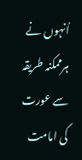اُنہوں نے ہرممکنہ طریقہ سے عورت کی امامت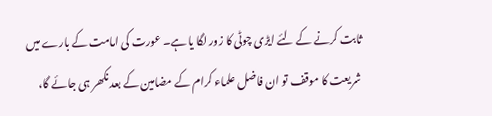ثابت کرنے کے لئے ایڑی چوٹی کا زور لگا یا ہے۔ عورت کی امامت کے بارے میں شریعت کا موقف تو ان فاضل علماء کرام کے مضامین کے بعد نکھر ہی جائے گا،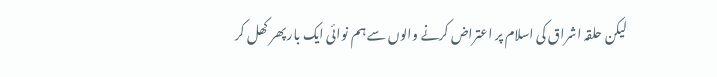لیکن حلقہ اشراق کی اسلام پر اعتراض کرنے والوں سے ہم نوائی ایک بار پھر کھل کر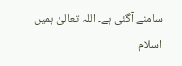سامنے آگئی ہے۔ اللہ تعالیٰ ہمیں اسلام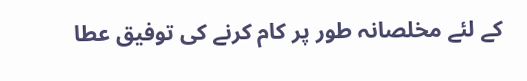کے لئے مخلصانہ طور پر کام کرنے کی توفیق عطا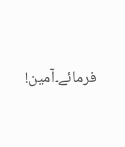فرمائے۔آمین!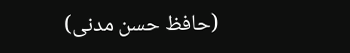(حافظ حسن مدنی)